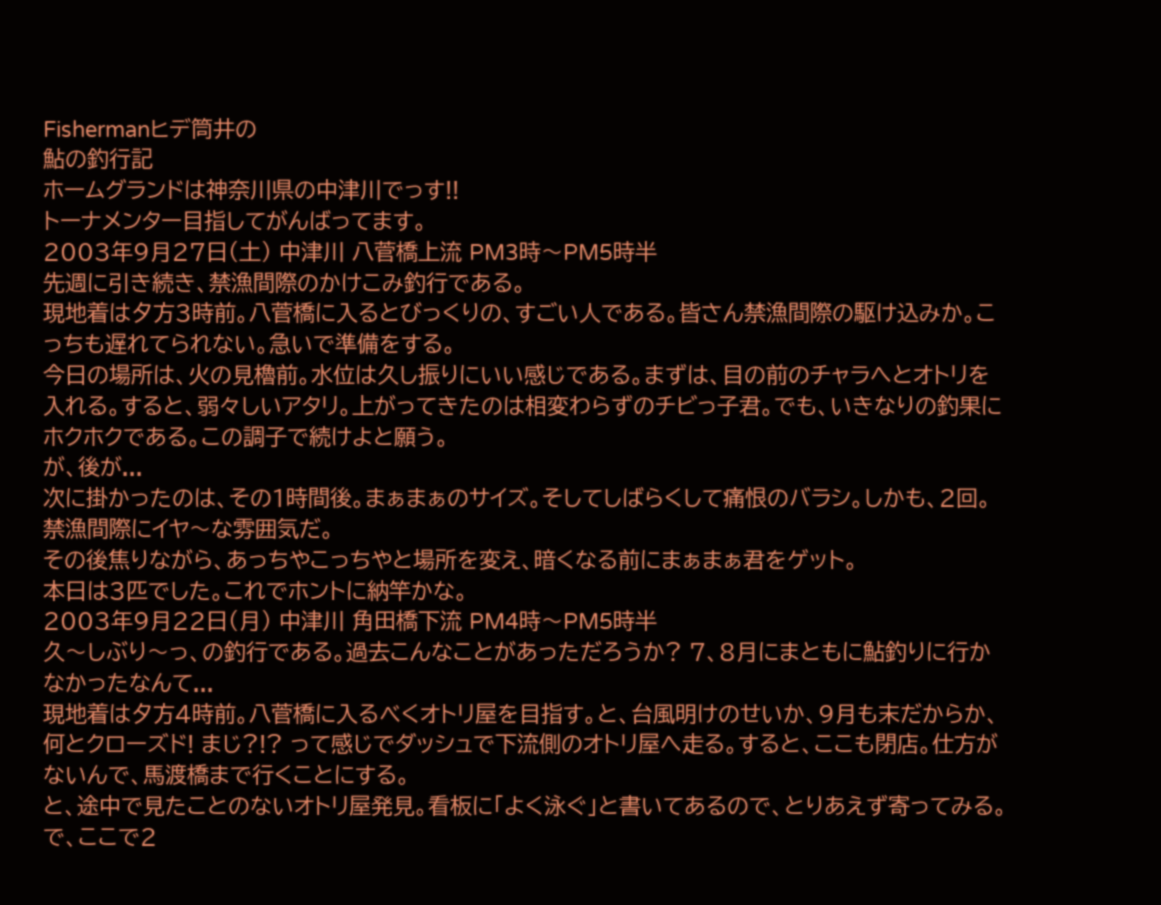Fishermanヒデ筒井の
鮎の釣行記
ホームグランドは神奈川県の中津川でっす!!
トーナメンター目指してがんばってます。
2003年9月27日(土) 中津川 八菅橋上流 PM3時〜PM5時半
先週に引き続き、禁漁間際のかけこみ釣行である。
現地着は夕方3時前。八菅橋に入るとびっくりの、すごい人である。皆さん禁漁間際の駆け込みか。こっちも遅れてられない。急いで準備をする。
今日の場所は、火の見櫓前。水位は久し振りにいい感じである。まずは、目の前のチャラへとオトリを入れる。すると、弱々しいアタリ。上がってきたのは相変わらずのチビっ子君。でも、いきなりの釣果にホクホクである。この調子で続けよと願う。
が、後が...
次に掛かったのは、その1時間後。まぁまぁのサイズ。そしてしばらくして痛恨のバラシ。しかも、2回。禁漁間際にイヤ〜な雰囲気だ。
その後焦りながら、あっちやこっちやと場所を変え、暗くなる前にまぁまぁ君をゲット。
本日は3匹でした。これでホントに納竿かな。
2003年9月22日(月) 中津川 角田橋下流 PM4時〜PM5時半
久〜しぶり〜っ、の釣行である。過去こんなことがあっただろうか? 7、8月にまともに鮎釣りに行かなかったなんて...
現地着は夕方4時前。八菅橋に入るべくオトリ屋を目指す。と、台風明けのせいか、9月も末だからか、何とクローズド! まじ?!? って感じでダッシュで下流側のオトリ屋へ走る。すると、ここも閉店。仕方がないんで、馬渡橋まで行くことにする。
と、途中で見たことのないオトリ屋発見。看板に「よく泳ぐ」と書いてあるので、とりあえず寄ってみる。で、ここで2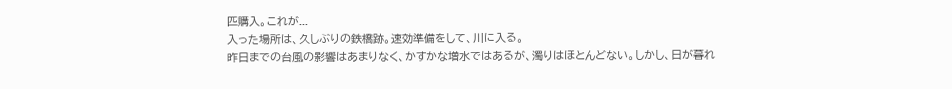匹購入。これが...
入った場所は、久しぶりの鉄橋跡。速効準備をして、川に入る。
昨日までの台風の影響はあまりなく、かすかな増水ではあるが、濁りはほとんどない。しかし、日が暮れ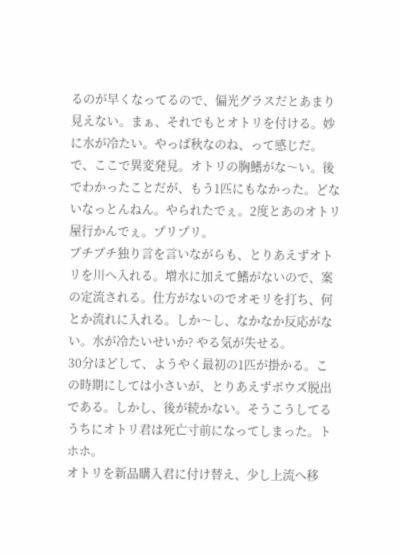るのが早くなってるので、偏光グラスだとあまり見えない。まぁ、それでもとオトリを付ける。妙に水が冷たい。やっぱ秋なのね、って感じだ。で、ここで異変発見。オトリの胸鰭がな〜い。後でわかったことだが、もう1匹にもなかった。どないなっとんねん。やられたでぇ。2度とあのオトリ屋行かんでぇ。プリプリ。
ブチブチ独り言を言いながらも、とりあえずオトリを川へ入れる。増水に加えて鰭がないので、案の定流される。仕方がないのでオモリを打ち、何とか流れに入れる。しか〜し、なかなか反応がない。水が冷たいせいか? やる気が失せる。
30分ほどして、ようやく最初の1匹が掛かる。この時期にしては小さいが、とりあえずボウズ脱出である。しかし、後が続かない。そうこうしてるうちにオトリ君は死亡寸前になってしまった。トホホ。
オトリを新品購入君に付け替え、少し上流へ移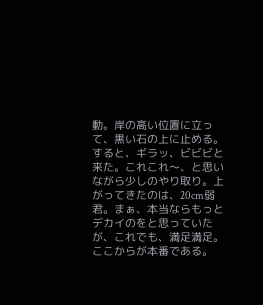動。岸の高い位置に立って、黒い石の上に止める。すると、ギラッ、ビビビと来た。これこれ〜、と思いながら少しのやり取り。上がってきたのは、20cm弱君。まぁ、本当ならもっとデカイのをと思っていたが、これでも、満足満足。ここからが本番である。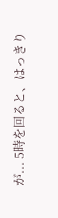が... 5時を回ると、はっきり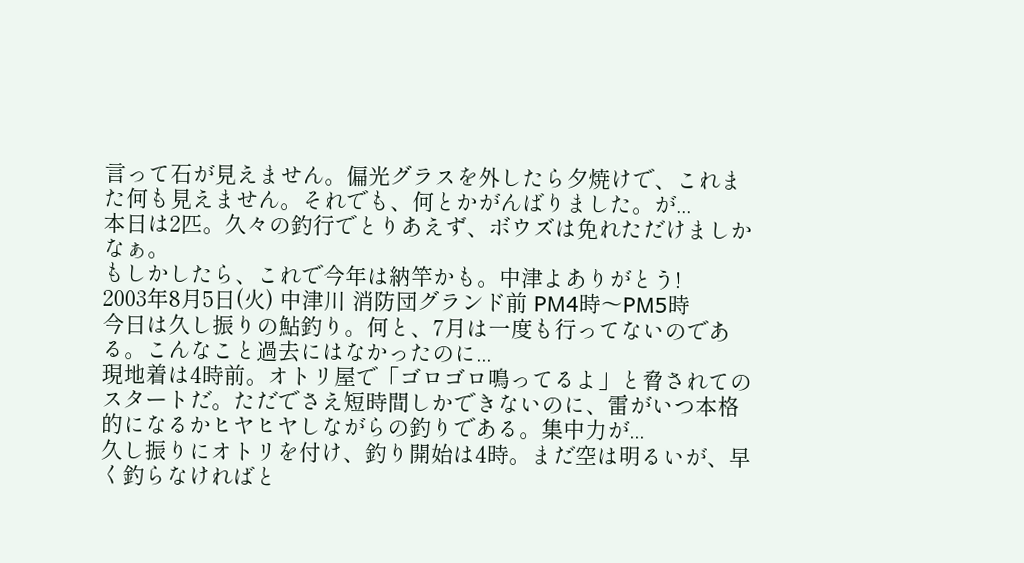言って石が見えません。偏光グラスを外したら夕焼けで、これまた何も見えません。それでも、何とかがんばりました。が...
本日は2匹。久々の釣行でとりあえず、ボウズは免れただけましかなぁ。
もしかしたら、これで今年は納竿かも。中津よありがとう!
2003年8月5日(火) 中津川 消防団グランド前 PM4時〜PM5時
今日は久し振りの鮎釣り。何と、7月は一度も行ってないのである。こんなこと過去にはなかったのに...
現地着は4時前。オトリ屋で「ゴロゴロ鳴ってるよ」と脅されてのスタートだ。ただでさえ短時間しかできないのに、雷がいつ本格的になるかヒヤヒヤしながらの釣りである。集中力が...
久し振りにオトリを付け、釣り開始は4時。まだ空は明るいが、早く釣らなければと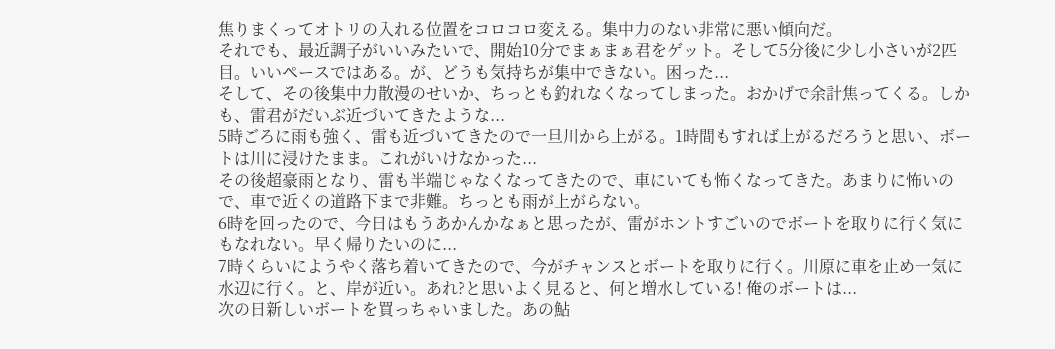焦りまくってオトリの入れる位置をコロコロ変える。集中力のない非常に悪い傾向だ。
それでも、最近調子がいいみたいで、開始10分でまぁまぁ君をゲット。そして5分後に少し小さいが2匹目。いいペースではある。が、どうも気持ちが集中できない。困った...
そして、その後集中力散漫のせいか、ちっとも釣れなくなってしまった。おかげで余計焦ってくる。しかも、雷君がだいぶ近づいてきたような...
5時ごろに雨も強く、雷も近づいてきたので一旦川から上がる。1時間もすれば上がるだろうと思い、ボートは川に浸けたまま。これがいけなかった...
その後超豪雨となり、雷も半端じゃなくなってきたので、車にいても怖くなってきた。あまりに怖いので、車で近くの道路下まで非難。ちっとも雨が上がらない。
6時を回ったので、今日はもうあかんかなぁと思ったが、雷がホントすごいのでボートを取りに行く気にもなれない。早く帰りたいのに...
7時くらいにようやく落ち着いてきたので、今がチャンスとボートを取りに行く。川原に車を止め一気に水辺に行く。と、岸が近い。あれ?と思いよく見ると、何と増水している! 俺のボートは...
次の日新しいボートを買っちゃいました。あの鮎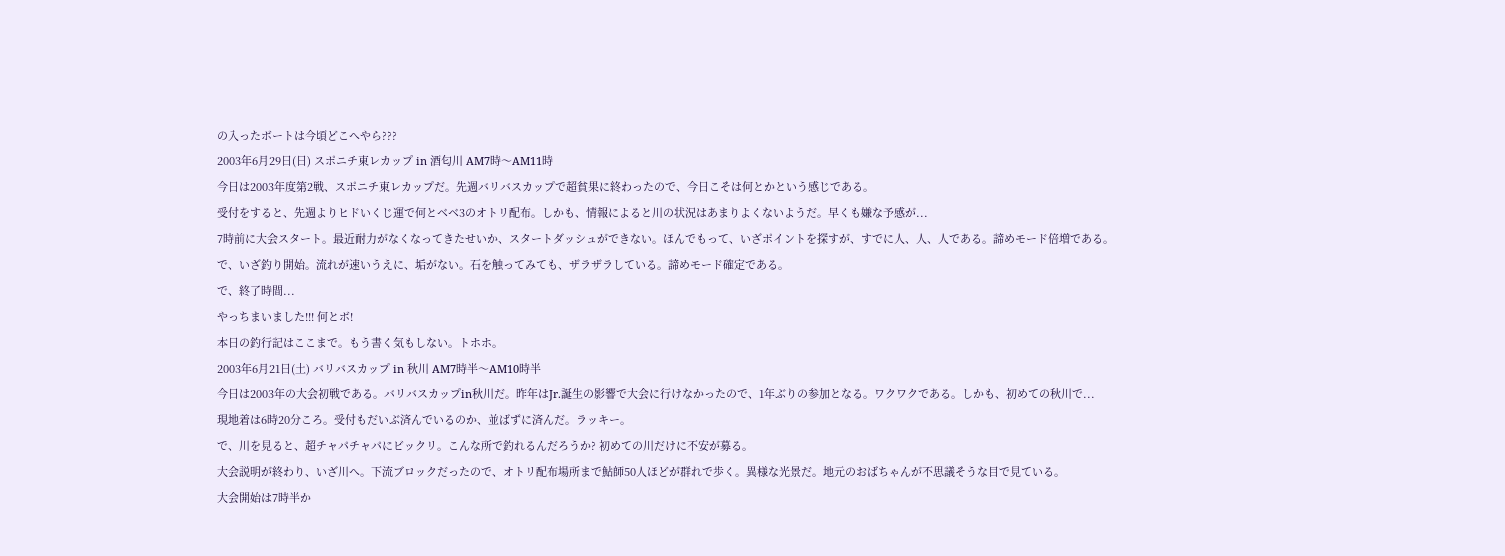の入ったボートは今頃どこへやら???
2003年6月29日(日) スポニチ東レカップ in 酒匂川 AM7時〜AM11時
今日は2003年度第2戦、スポニチ東レカップだ。先週バリバスカップで超貧果に終わったので、今日こそは何とかという感じである。
受付をすると、先週よりヒドいくじ運で何とベベ3のオトリ配布。しかも、情報によると川の状況はあまりよくないようだ。早くも嫌な予感が...
7時前に大会スタート。最近耐力がなくなってきたせいか、スタートダッシュができない。ほんでもって、いざポイントを探すが、すでに人、人、人である。諦めモード倍増である。
で、いざ釣り開始。流れが速いうえに、垢がない。石を触ってみても、ザラザラしている。諦めモード確定である。
で、終了時間...
やっちまいました!!! 何とボ!
本日の釣行記はここまで。もう書く気もしない。トホホ。
2003年6月21日(土) バリバスカップ in 秋川 AM7時半〜AM10時半
今日は2003年の大会初戦である。バリバスカップin秋川だ。昨年はJr.誕生の影響で大会に行けなかったので、1年ぶりの参加となる。ワクワクである。しかも、初めての秋川で...
現地着は6時20分ころ。受付もだいぶ済んでいるのか、並ばずに済んだ。ラッキー。
で、川を見ると、超チャパチャパにビックリ。こんな所で釣れるんだろうか? 初めての川だけに不安が募る。
大会説明が終わり、いざ川へ。下流ブロックだったので、オトリ配布場所まで鮎師50人ほどが群れで歩く。異様な光景だ。地元のおばちゃんが不思議そうな目で見ている。
大会開始は7時半か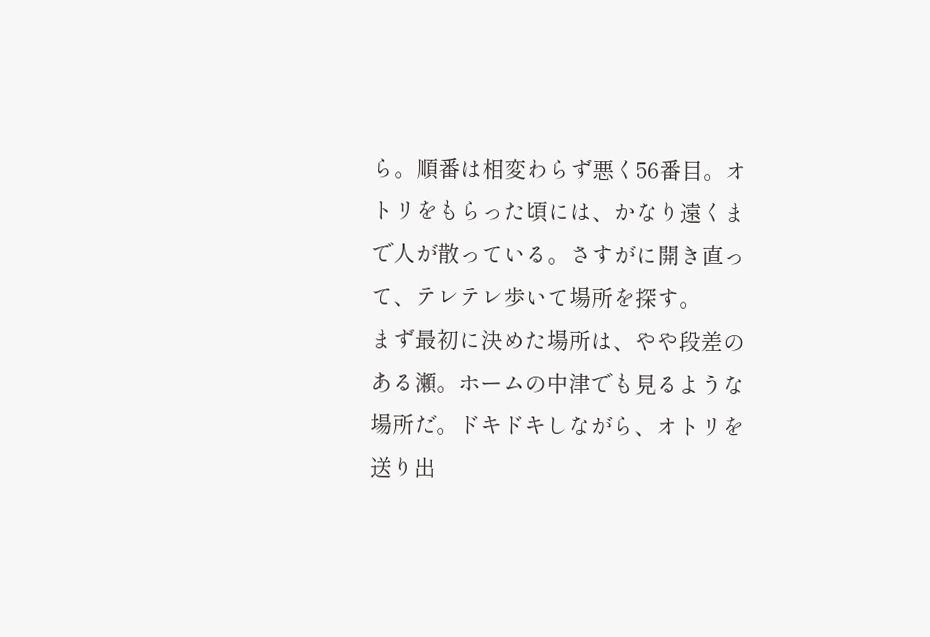ら。順番は相変わらず悪く56番目。オトリをもらった頃には、かなり遠くまで人が散っている。さすがに開き直って、テレテレ歩いて場所を探す。
まず最初に決めた場所は、やや段差のある瀬。ホームの中津でも見るような場所だ。ドキドキしながら、オトリを送り出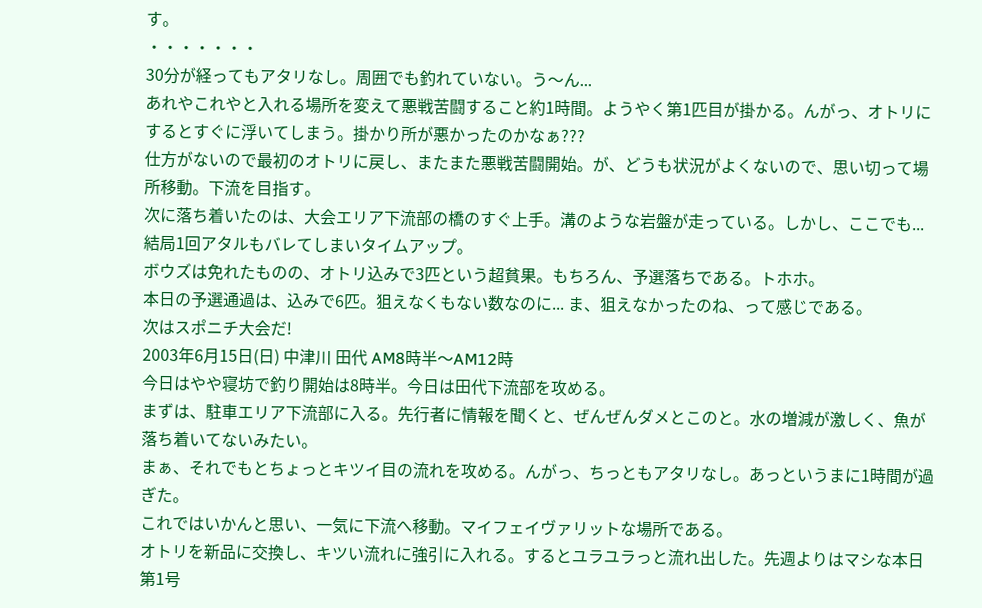す。
・・・・・・・
30分が経ってもアタリなし。周囲でも釣れていない。う〜ん...
あれやこれやと入れる場所を変えて悪戦苦闘すること約1時間。ようやく第1匹目が掛かる。んがっ、オトリにするとすぐに浮いてしまう。掛かり所が悪かったのかなぁ???
仕方がないので最初のオトリに戻し、またまた悪戦苦闘開始。が、どうも状況がよくないので、思い切って場所移動。下流を目指す。
次に落ち着いたのは、大会エリア下流部の橋のすぐ上手。溝のような岩盤が走っている。しかし、ここでも...
結局1回アタルもバレてしまいタイムアップ。
ボウズは免れたものの、オトリ込みで3匹という超貧果。もちろん、予選落ちである。トホホ。
本日の予選通過は、込みで6匹。狙えなくもない数なのに... ま、狙えなかったのね、って感じである。
次はスポニチ大会だ!
2003年6月15日(日) 中津川 田代 AM8時半〜AM12時
今日はやや寝坊で釣り開始は8時半。今日は田代下流部を攻める。
まずは、駐車エリア下流部に入る。先行者に情報を聞くと、ぜんぜんダメとこのと。水の増減が激しく、魚が落ち着いてないみたい。
まぁ、それでもとちょっとキツイ目の流れを攻める。んがっ、ちっともアタリなし。あっというまに1時間が過ぎた。
これではいかんと思い、一気に下流へ移動。マイフェイヴァリットな場所である。
オトリを新品に交換し、キツい流れに強引に入れる。するとユラユラっと流れ出した。先週よりはマシな本日第1号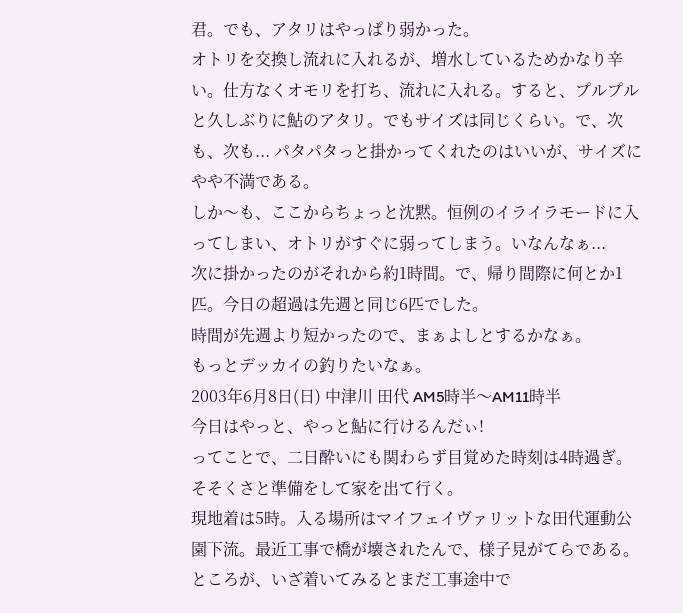君。でも、アタリはやっぱり弱かった。
オトリを交換し流れに入れるが、増水しているためかなり辛い。仕方なくオモリを打ち、流れに入れる。すると、プルプルと久しぶりに鮎のアタリ。でもサイズは同じくらい。で、次も、次も... パタパタっと掛かってくれたのはいいが、サイズにやや不満である。
しか〜も、ここからちょっと沈黙。恒例のイライラモードに入ってしまい、オトリがすぐに弱ってしまう。いなんなぁ...
次に掛かったのがそれから約1時間。で、帰り間際に何とか1匹。今日の超過は先週と同じ6匹でした。
時間が先週より短かったので、まぁよしとするかなぁ。
もっとデッカイの釣りたいなぁ。
2003年6月8日(日) 中津川 田代 AM5時半〜AM11時半
今日はやっと、やっと鮎に行けるんだぃ!
ってことで、二日酔いにも関わらず目覚めた時刻は4時過ぎ。そそくさと準備をして家を出て行く。
現地着は5時。入る場所はマイフェイヴァリットな田代運動公園下流。最近工事で橋が壊されたんで、様子見がてらである。
ところが、いざ着いてみるとまだ工事途中で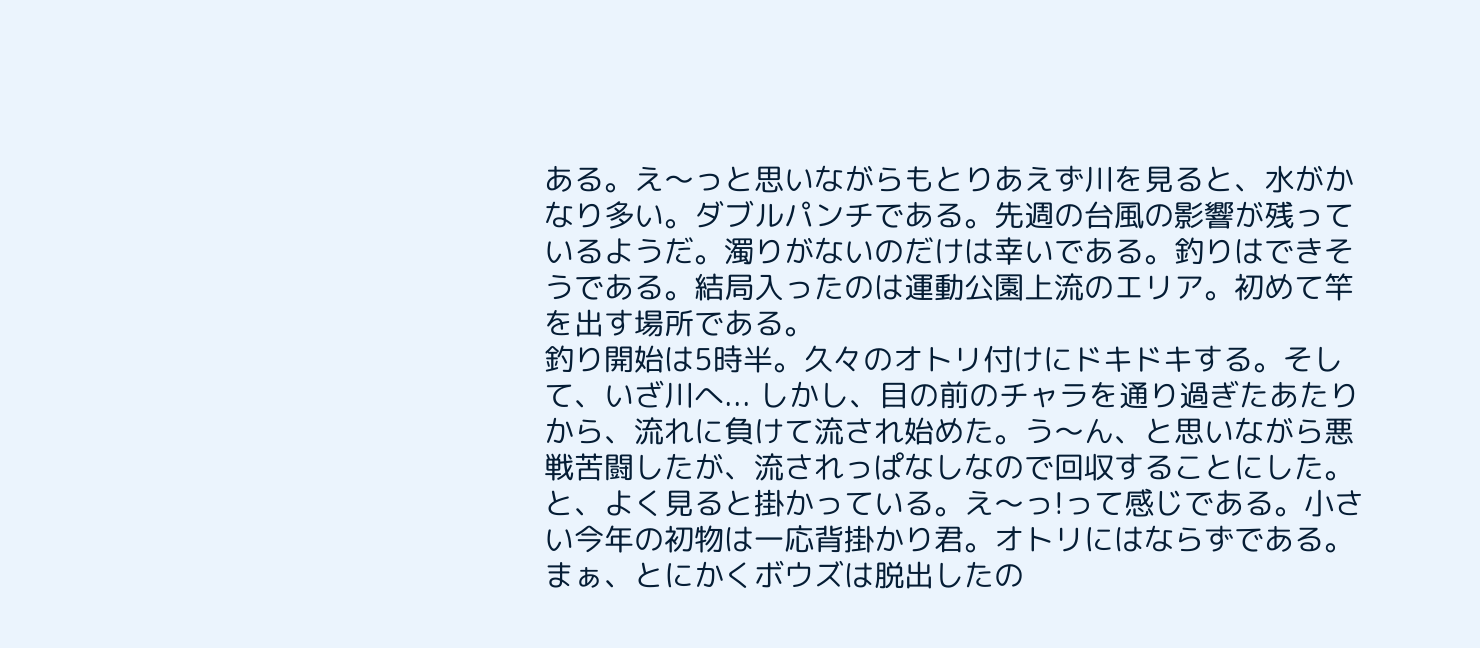ある。え〜っと思いながらもとりあえず川を見ると、水がかなり多い。ダブルパンチである。先週の台風の影響が残っているようだ。濁りがないのだけは幸いである。釣りはできそうである。結局入ったのは運動公園上流のエリア。初めて竿を出す場所である。
釣り開始は5時半。久々のオトリ付けにドキドキする。そして、いざ川へ... しかし、目の前のチャラを通り過ぎたあたりから、流れに負けて流され始めた。う〜ん、と思いながら悪戦苦闘したが、流されっぱなしなので回収することにした。と、よく見ると掛かっている。え〜っ!って感じである。小さい今年の初物は一応背掛かり君。オトリにはならずである。まぁ、とにかくボウズは脱出したの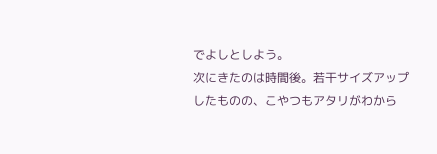でよしとしよう。
次にきたのは時間後。若干サイズアップしたものの、こやつもアタリがわから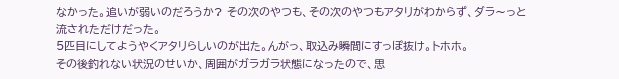なかった。追いが弱いのだろうか? その次のやつも、その次のやつもアタリがわからず、ダラ〜っと流されただけだった。
5匹目にしてようやくアタリらしいのが出た。んがっ、取込み瞬間にすっぽ抜け。トホホ。
その後釣れない状況のせいか、周囲がガラガラ状態になったので、思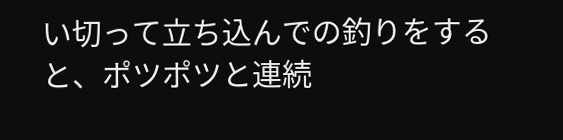い切って立ち込んでの釣りをすると、ポツポツと連続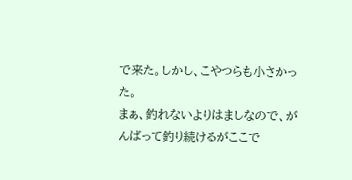で来た。しかし、こやつらも小さかった。
まぁ、釣れないよりはましなので、がんばって釣り続けるがここで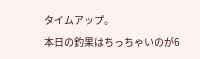タイムアップ。
本日の釣果はちっちゃいのが6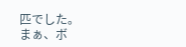匹でした。
まぁ、ボ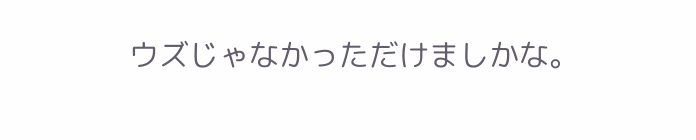ウズじゃなかっただけましかな。